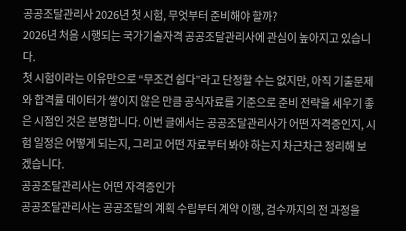공공조달관리사 2026년 첫 시험, 무엇부터 준비해야 할까?
2026년 처음 시행되는 국가기술자격 공공조달관리사에 관심이 높아지고 있습니다.
첫 시험이라는 이유만으로 “무조건 쉽다”라고 단정할 수는 없지만, 아직 기출문제와 합격률 데이터가 쌓이지 않은 만큼 공식자료를 기준으로 준비 전략을 세우기 좋은 시점인 것은 분명합니다. 이번 글에서는 공공조달관리사가 어떤 자격증인지, 시험 일정은 어떻게 되는지, 그리고 어떤 자료부터 봐야 하는지 차근차근 정리해 보겠습니다.
공공조달관리사는 어떤 자격증인가
공공조달관리사는 공공조달의 계획 수립부터 계약 이행, 검수까지의 전 과정을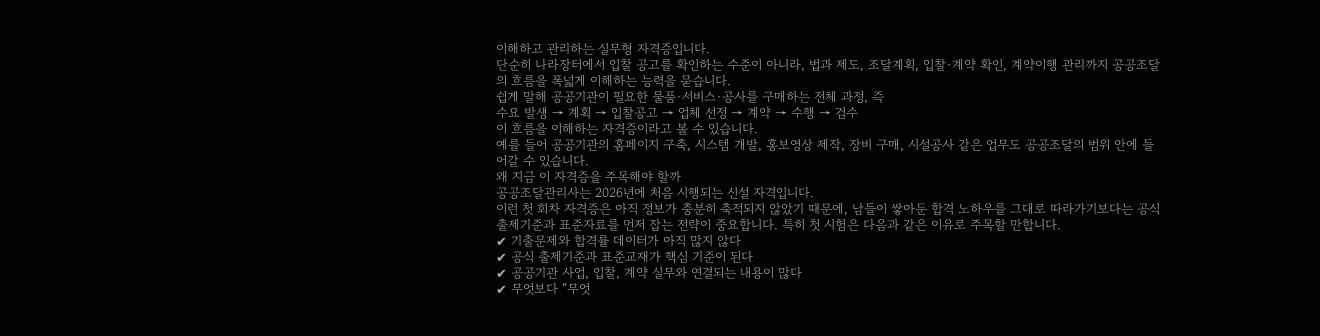이해하고 관리하는 실무형 자격증입니다.
단순히 나라장터에서 입찰 공고를 확인하는 수준이 아니라, 법과 제도, 조달계획, 입찰·계약 확인, 계약이행 관리까지 공공조달의 흐름을 폭넓게 이해하는 능력을 묻습니다.
쉽게 말해 공공기관이 필요한 물품·서비스·공사를 구매하는 전체 과정, 즉
수요 발생 → 계획 → 입찰공고 → 업체 선정 → 계약 → 수행 → 검수
이 흐름을 이해하는 자격증이라고 볼 수 있습니다.
예를 들어 공공기관의 홈페이지 구축, 시스템 개발, 홍보영상 제작, 장비 구매, 시설공사 같은 업무도 공공조달의 범위 안에 들어갈 수 있습니다.
왜 지금 이 자격증을 주목해야 할까
공공조달관리사는 2026년에 처음 시행되는 신설 자격입니다.
이런 첫 회차 자격증은 아직 정보가 충분히 축적되지 않았기 때문에, 남들이 쌓아둔 합격 노하우를 그대로 따라가기보다는 공식 출제기준과 표준자료를 먼저 잡는 전략이 중요합니다. 특히 첫 시험은 다음과 같은 이유로 주목할 만합니다.
✔ 기출문제와 합격률 데이터가 아직 많지 않다
✔ 공식 출제기준과 표준교재가 핵심 기준이 된다
✔ 공공기관 사업, 입찰, 계약 실무와 연결되는 내용이 많다
✔ 무엇보다 “무엇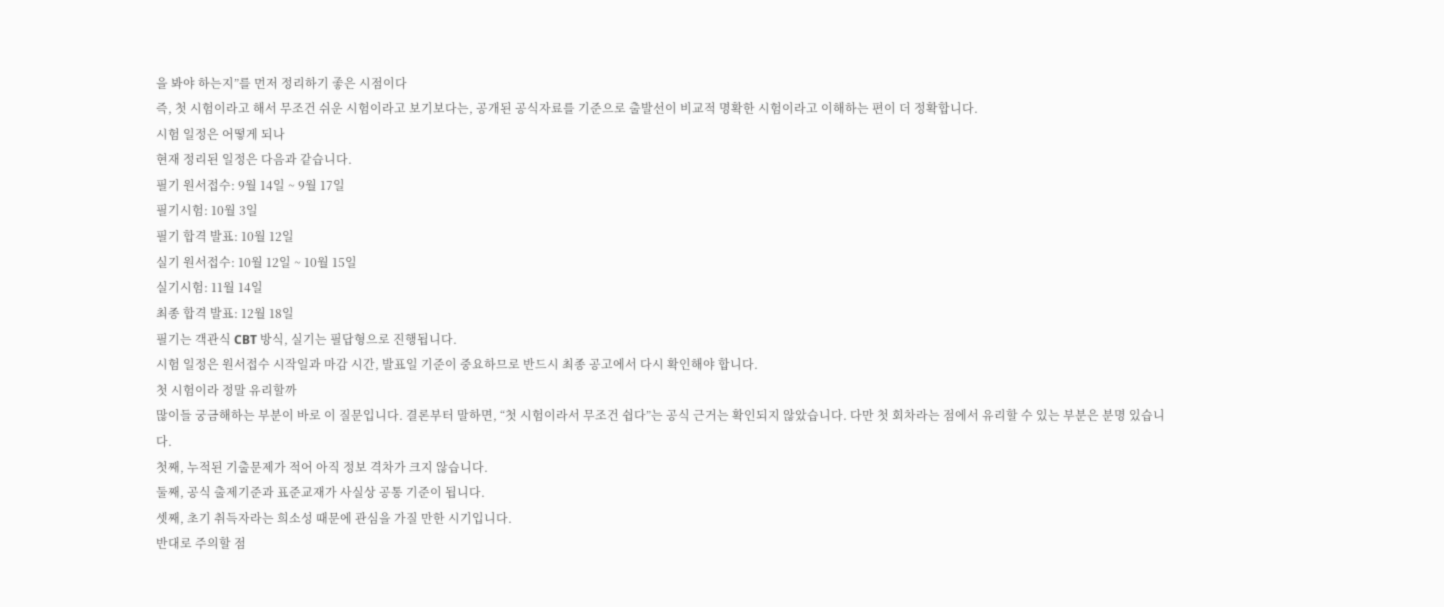을 봐야 하는지”를 먼저 정리하기 좋은 시점이다
즉, 첫 시험이라고 해서 무조건 쉬운 시험이라고 보기보다는, 공개된 공식자료를 기준으로 출발선이 비교적 명확한 시험이라고 이해하는 편이 더 정확합니다.
시험 일정은 어떻게 되나
현재 정리된 일정은 다음과 같습니다.
필기 원서접수: 9월 14일 ~ 9월 17일
필기시험: 10월 3일
필기 합격 발표: 10월 12일
실기 원서접수: 10월 12일 ~ 10월 15일
실기시험: 11월 14일
최종 합격 발표: 12월 18일
필기는 객관식 CBT 방식, 실기는 필답형으로 진행됩니다.
시험 일정은 원서접수 시작일과 마감 시간, 발표일 기준이 중요하므로 반드시 최종 공고에서 다시 확인해야 합니다.
첫 시험이라 정말 유리할까
많이들 궁금해하는 부분이 바로 이 질문입니다. 결론부터 말하면, “첫 시험이라서 무조건 쉽다”는 공식 근거는 확인되지 않았습니다. 다만 첫 회차라는 점에서 유리할 수 있는 부분은 분명 있습니다.
첫째, 누적된 기출문제가 적어 아직 정보 격차가 크지 않습니다.
둘째, 공식 출제기준과 표준교재가 사실상 공통 기준이 됩니다.
셋째, 초기 취득자라는 희소성 때문에 관심을 가질 만한 시기입니다.
반대로 주의할 점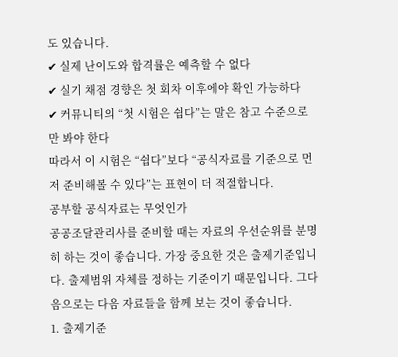도 있습니다.
✔ 실제 난이도와 합격률은 예측할 수 없다
✔ 실기 채점 경향은 첫 회차 이후에야 확인 가능하다
✔ 커뮤니티의 “첫 시험은 쉽다”는 말은 참고 수준으로만 봐야 한다
따라서 이 시험은 “쉽다”보다 “공식자료를 기준으로 먼저 준비해볼 수 있다”는 표현이 더 적절합니다.
공부할 공식자료는 무엇인가
공공조달관리사를 준비할 때는 자료의 우선순위를 분명히 하는 것이 좋습니다. 가장 중요한 것은 출제기준입니다. 출제범위 자체를 정하는 기준이기 때문입니다. 그다음으로는 다음 자료들을 함께 보는 것이 좋습니다.
1. 출제기준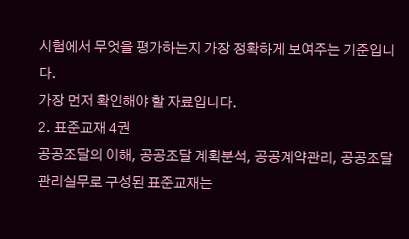시험에서 무엇을 평가하는지 가장 정확하게 보여주는 기준입니다.
가장 먼저 확인해야 할 자료입니다.
2. 표준교재 4권
공공조달의 이해, 공공조달 계획분석, 공공계약관리, 공공조달 관리실무로 구성된 표준교재는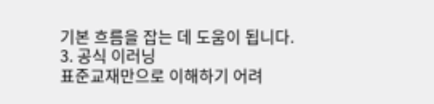기본 흐름을 잡는 데 도움이 됩니다.
3. 공식 이러닝
표준교재만으로 이해하기 어려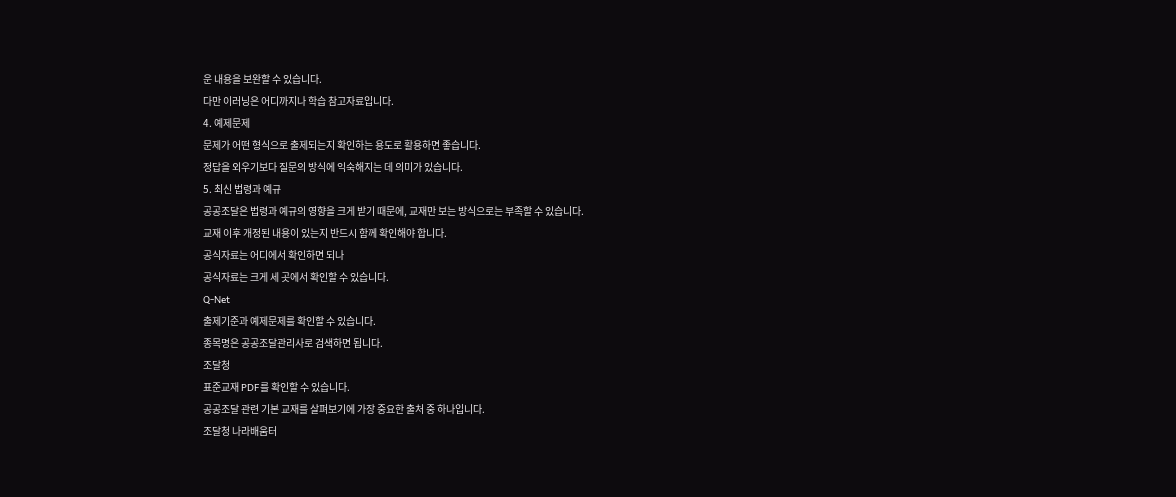운 내용을 보완할 수 있습니다.
다만 이러닝은 어디까지나 학습 참고자료입니다.
4. 예제문제
문제가 어떤 형식으로 출제되는지 확인하는 용도로 활용하면 좋습니다.
정답을 외우기보다 질문의 방식에 익숙해지는 데 의미가 있습니다.
5. 최신 법령과 예규
공공조달은 법령과 예규의 영향을 크게 받기 때문에, 교재만 보는 방식으로는 부족할 수 있습니다.
교재 이후 개정된 내용이 있는지 반드시 함께 확인해야 합니다.
공식자료는 어디에서 확인하면 되나
공식자료는 크게 세 곳에서 확인할 수 있습니다.
Q-Net
출제기준과 예제문제를 확인할 수 있습니다.
종목명은 공공조달관리사로 검색하면 됩니다.
조달청
표준교재 PDF를 확인할 수 있습니다.
공공조달 관련 기본 교재를 살펴보기에 가장 중요한 출처 중 하나입니다.
조달청 나라배움터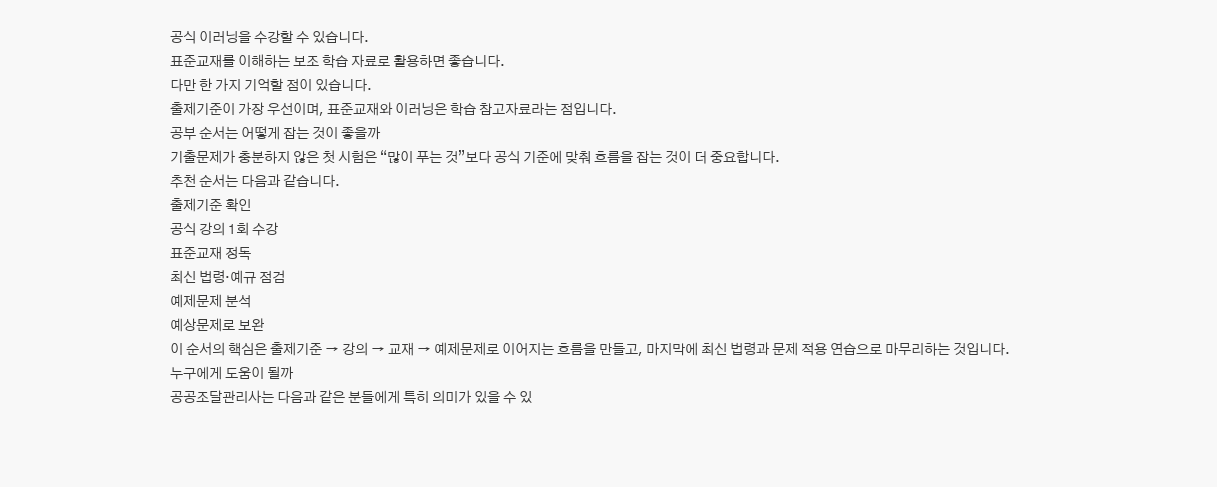공식 이러닝을 수강할 수 있습니다.
표준교재를 이해하는 보조 학습 자료로 활용하면 좋습니다.
다만 한 가지 기억할 점이 있습니다.
출제기준이 가장 우선이며, 표준교재와 이러닝은 학습 참고자료라는 점입니다.
공부 순서는 어떻게 잡는 것이 좋을까
기출문제가 충분하지 않은 첫 시험은 “많이 푸는 것”보다 공식 기준에 맞춰 흐름을 잡는 것이 더 중요합니다.
추천 순서는 다음과 같습니다.
출제기준 확인
공식 강의 1회 수강
표준교재 정독
최신 법령·예규 점검
예제문제 분석
예상문제로 보완
이 순서의 핵심은 출제기준 → 강의 → 교재 → 예제문제로 이어지는 흐름을 만들고, 마지막에 최신 법령과 문제 적용 연습으로 마무리하는 것입니다.
누구에게 도움이 될까
공공조달관리사는 다음과 같은 분들에게 특히 의미가 있을 수 있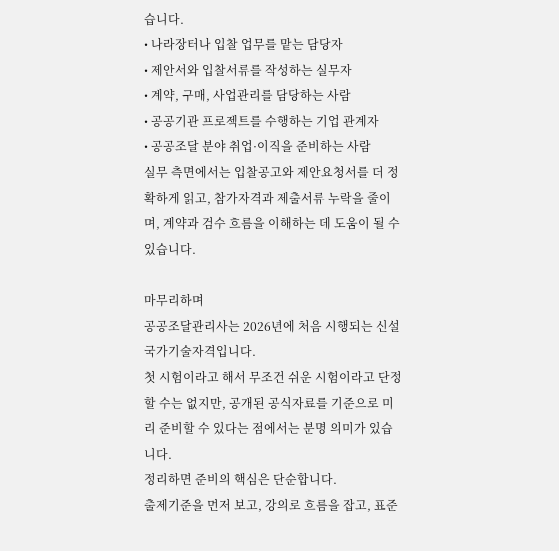습니다.
• 나라장터나 입찰 업무를 맡는 담당자
• 제안서와 입찰서류를 작성하는 실무자
• 계약, 구매, 사업관리를 담당하는 사람
• 공공기관 프로젝트를 수행하는 기업 관계자
• 공공조달 분야 취업·이직을 준비하는 사람
실무 측면에서는 입찰공고와 제안요청서를 더 정확하게 읽고, 참가자격과 제출서류 누락을 줄이며, 계약과 검수 흐름을 이해하는 데 도움이 될 수 있습니다.

마무리하며
공공조달관리사는 2026년에 처음 시행되는 신설 국가기술자격입니다.
첫 시험이라고 해서 무조건 쉬운 시험이라고 단정할 수는 없지만, 공개된 공식자료를 기준으로 미리 준비할 수 있다는 점에서는 분명 의미가 있습니다.
정리하면 준비의 핵심은 단순합니다.
출제기준을 먼저 보고, 강의로 흐름을 잡고, 표준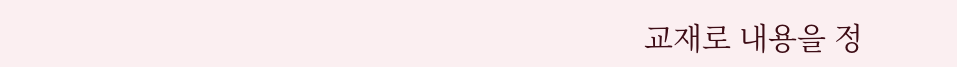교재로 내용을 정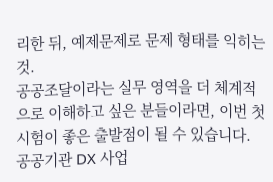리한 뒤, 예제문제로 문제 형태를 익히는 것.
공공조달이라는 실무 영역을 더 체계적으로 이해하고 싶은 분들이라면, 이번 첫 시험이 좋은 출발점이 될 수 있습니다.
공공기관 DX 사업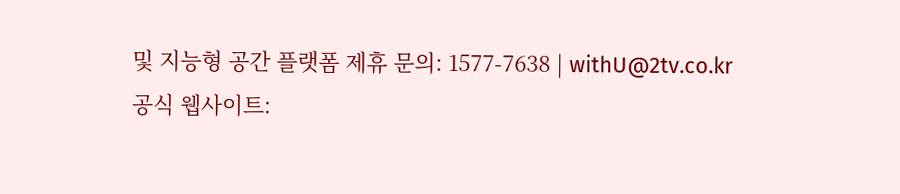및 지능형 공간 플랫폼 제휴 문의: 1577-7638 | withU@2tv.co.kr
공식 웹사이트: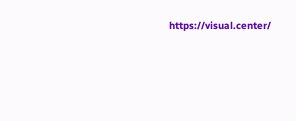https://visual.center/